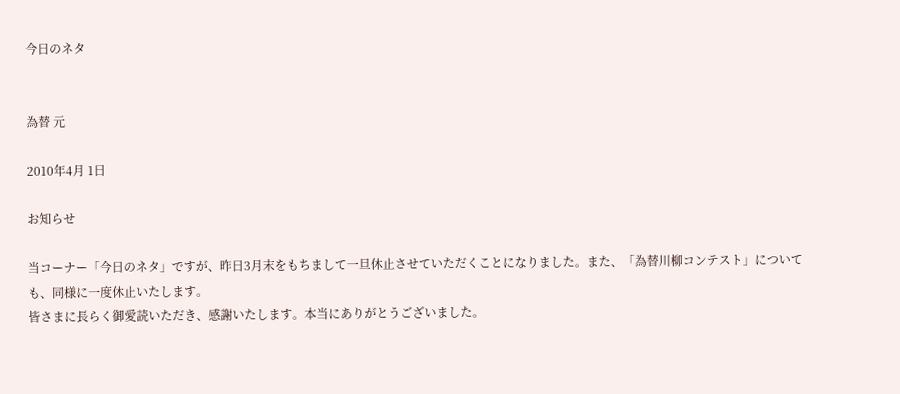今日のネタ


為替 元

2010年4月 1日

お知らせ

当コーナー「今日のネタ」ですが、昨日3月末をもちまして一旦休止させていただくことになりました。また、「為替川柳コンテスト」についても、同様に一度休止いたします。
皆さまに長らく御愛読いただき、感謝いたします。本当にありがとうございました。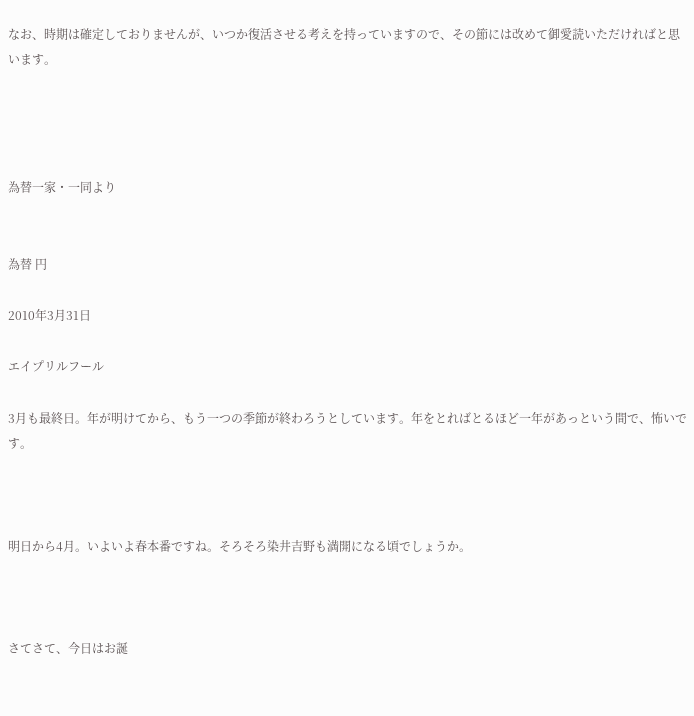なお、時期は確定しておりませんが、いつか復活させる考えを持っていますので、その節には改めて御愛読いただければと思います。




為替一家・一同より


為替 円

2010年3月31日

エイプリルフール

3月も最終日。年が明けてから、もう一つの季節が終わろうとしています。年をとればとるほど一年があっという間で、怖いです。



明日から4月。いよいよ春本番ですね。そろそろ染井吉野も満開になる頃でしょうか。



さてさて、今日はお誕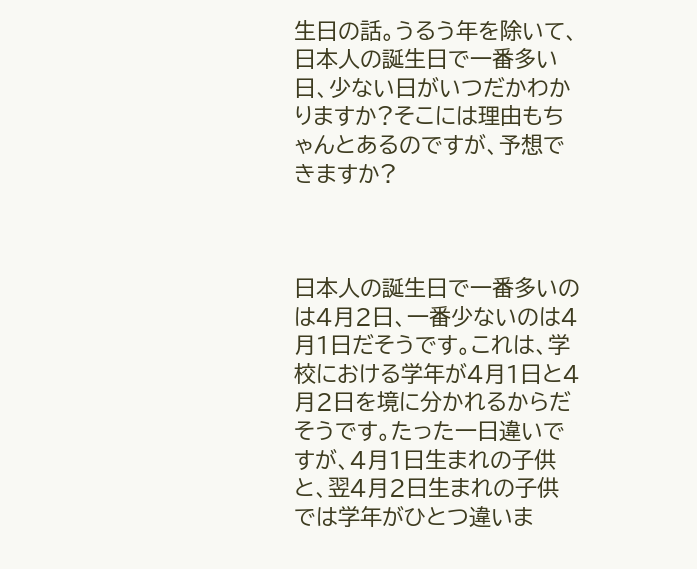生日の話。うるう年を除いて、日本人の誕生日で一番多い日、少ない日がいつだかわかりますか?そこには理由もちゃんとあるのですが、予想できますか?



日本人の誕生日で一番多いのは4月2日、一番少ないのは4月1日だそうです。これは、学校における学年が4月1日と4月2日を境に分かれるからだそうです。たった一日違いですが、4月1日生まれの子供と、翌4月2日生まれの子供では学年がひとつ違いま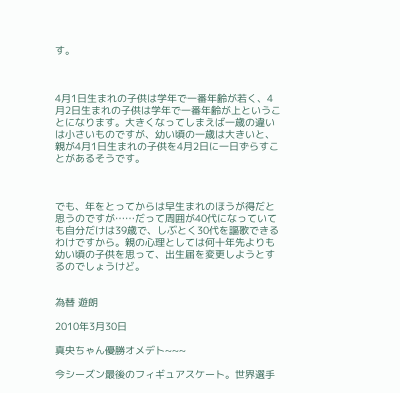す。



4月1日生まれの子供は学年で一番年齢が若く、4月2日生まれの子供は学年で一番年齢が上ということになります。大きくなってしまえば一歳の違いは小さいものですが、幼い頃の一歳は大きいと、親が4月1日生まれの子供を4月2日に一日ずらすことがあるそうです。



でも、年をとってからは早生まれのほうが得だと思うのですが……だって周囲が40代になっていても自分だけは39歳で、しぶとく30代を謳歌できるわけですから。親の心理としては何十年先よりも幼い頃の子供を思って、出生届を変更しようとするのでしょうけど。


為替 遊朗

2010年3月30日

真央ちゃん優勝オメデト~~~

今シーズン最後のフィギュアスケート。世界選手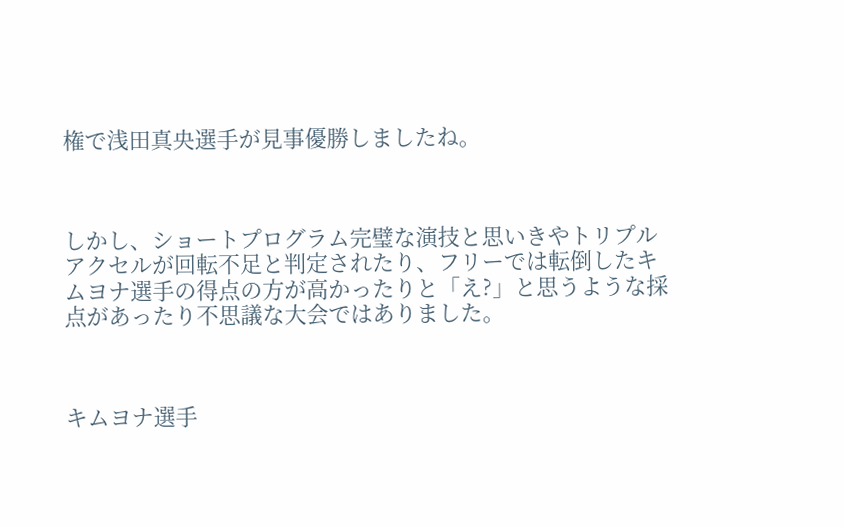権で浅田真央選手が見事優勝しましたね。



しかし、ショートプログラム完璧な演技と思いきやトリプルアクセルが回転不足と判定されたり、フリーでは転倒したキムヨナ選手の得点の方が高かったりと「え?」と思うような採点があったり不思議な大会ではありました。



キムヨナ選手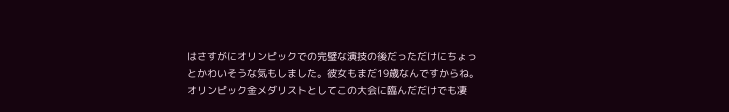はさすがにオリンピックでの完璧な演技の後だっただけにちょっとかわいそうな気もしました。彼女もまだ19歳なんですからね。オリンピック金メダリストとしてこの大会に臨んだだけでも凄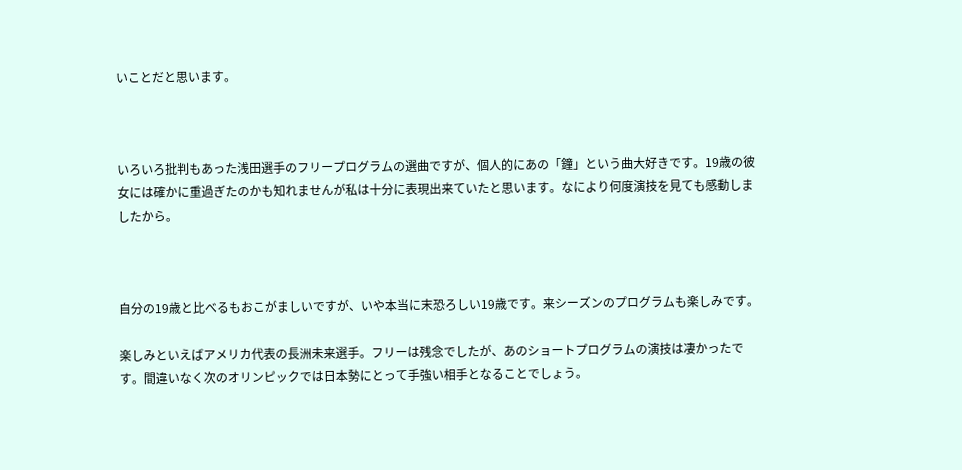いことだと思います。



いろいろ批判もあった浅田選手のフリープログラムの選曲ですが、個人的にあの「鐘」という曲大好きです。19歳の彼女には確かに重過ぎたのかも知れませんが私は十分に表現出来ていたと思います。なにより何度演技を見ても感動しましたから。



自分の19歳と比べるもおこがましいですが、いや本当に末恐ろしい19歳です。来シーズンのプログラムも楽しみです。

楽しみといえばアメリカ代表の長洲未来選手。フリーは残念でしたが、あのショートプログラムの演技は凄かったです。間違いなく次のオリンピックでは日本勢にとって手強い相手となることでしょう。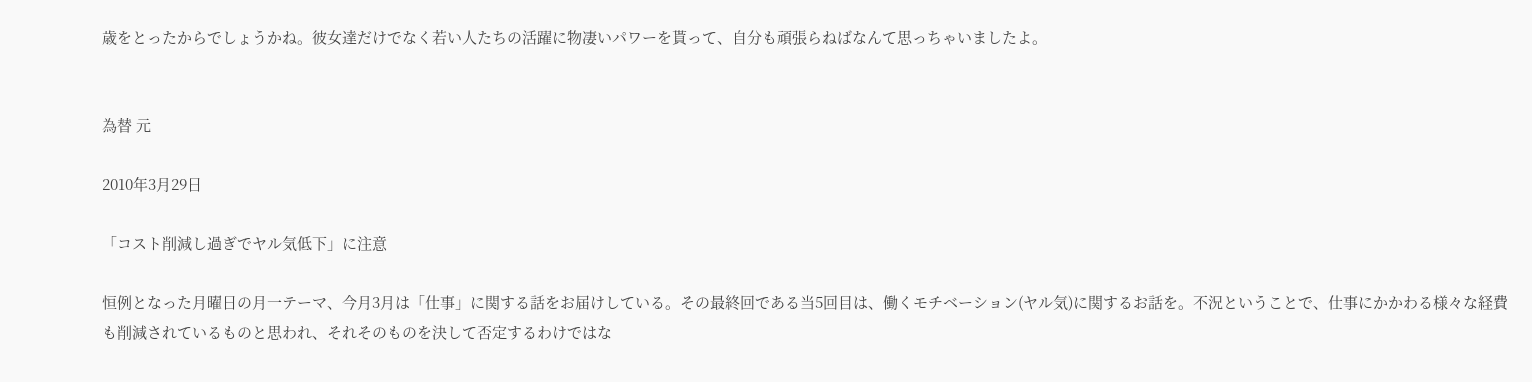歳をとったからでしょうかね。彼女達だけでなく若い人たちの活躍に物凄いパワーを貰って、自分も頑張らねばなんて思っちゃいましたよ。


為替 元

2010年3月29日

「コスト削減し過ぎでヤル気低下」に注意

恒例となった月曜日の月一テーマ、今月3月は「仕事」に関する話をお届けしている。その最終回である当5回目は、働くモチベーション(ヤル気)に関するお話を。不況ということで、仕事にかかわる様々な経費も削減されているものと思われ、それそのものを決して否定するわけではな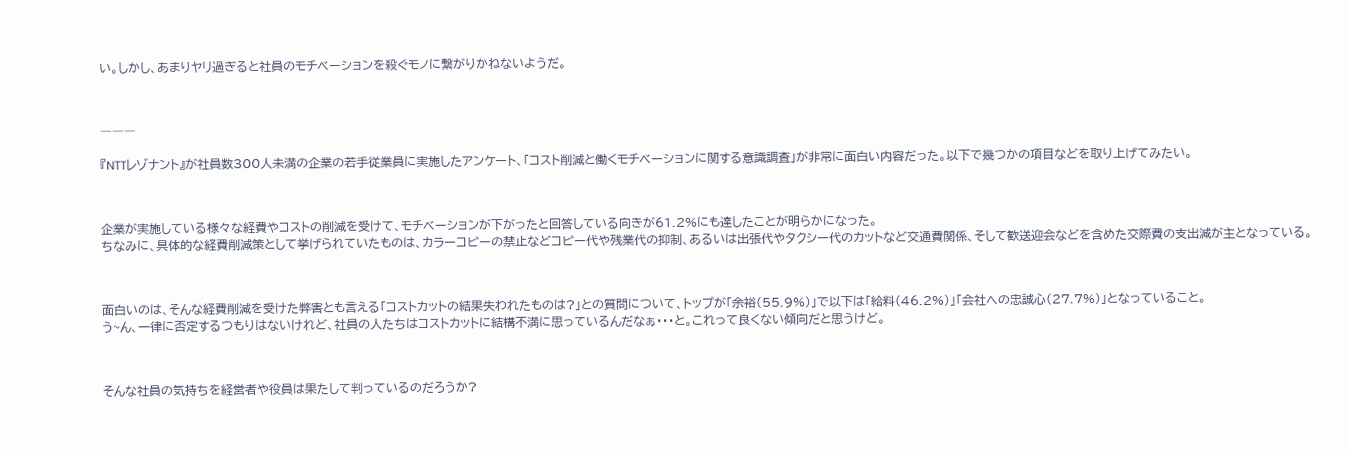い。しかし、あまりヤリ過ぎると社員のモチベーションを殺ぐモノに繋がりかねないようだ。



―――

『NTTレゾナント』が社員数300人未満の企業の若手従業員に実施したアンケート、「コスト削減と働くモチベーションに関する意識調査」が非常に面白い内容だった。以下で幾つかの項目などを取り上げてみたい。



企業が実施している様々な経費やコストの削減を受けて、モチベーションが下がったと回答している向きが61.2%にも達したことが明らかになった。
ちなみに、具体的な経費削減策として挙げられていたものは、カラーコピーの禁止などコピー代や残業代の抑制、あるいは出張代やタクシー代のカットなど交通費関係、そして歓送迎会などを含めた交際費の支出減が主となっている。



面白いのは、そんな経費削減を受けた弊害とも言える「コストカットの結果失われたものは?」との質問について、トップが「余裕(55.9%)」で以下は「給料(46.2%)」「会社への忠誠心(27.7%)」となっていること。
う~ん、一律に否定するつもりはないけれど、社員の人たちはコストカットに結構不満に思っているんだなぁ・・・と。これって良くない傾向だと思うけど。



そんな社員の気持ちを経営者や役員は果たして判っているのだろうか?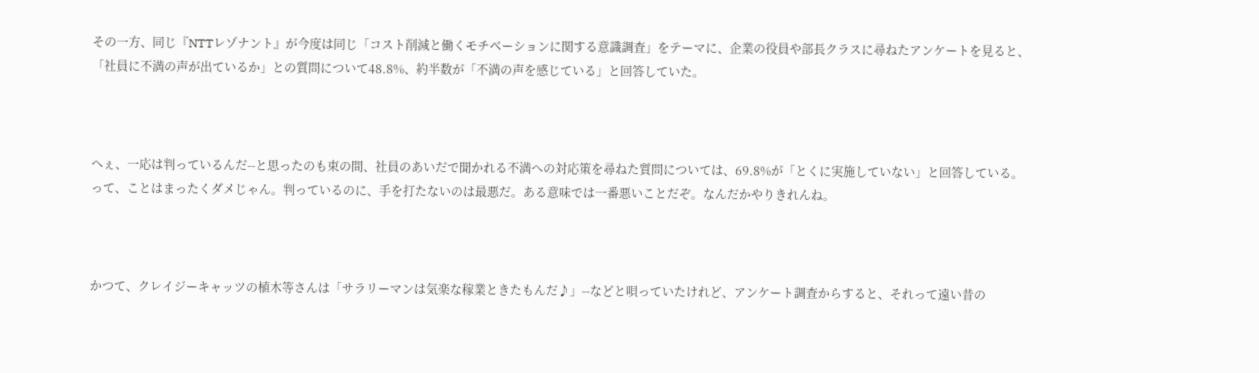その一方、同じ『NTTレゾナント』が今度は同じ「コスト削減と働くモチベーションに関する意識調査」をテーマに、企業の役員や部長クラスに尋ねたアンケートを見ると、「社員に不満の声が出ているか」との質問について48.8%、約半数が「不満の声を感じている」と回答していた。



へぇ、一応は判っているんだ--と思ったのも束の間、社員のあいだで聞かれる不満への対応策を尋ねた質問については、69.8%が「とくに実施していない」と回答している。
って、ことはまったくダメじゃん。判っているのに、手を打たないのは最悪だ。ある意味では一番悪いことだぞ。なんだかやりきれんね。



かつて、クレイジーキャッツの植木等さんは「サラリーマンは気楽な稼業ときたもんだ♪」--などと唄っていたけれど、アンケート調査からすると、それって遠い昔の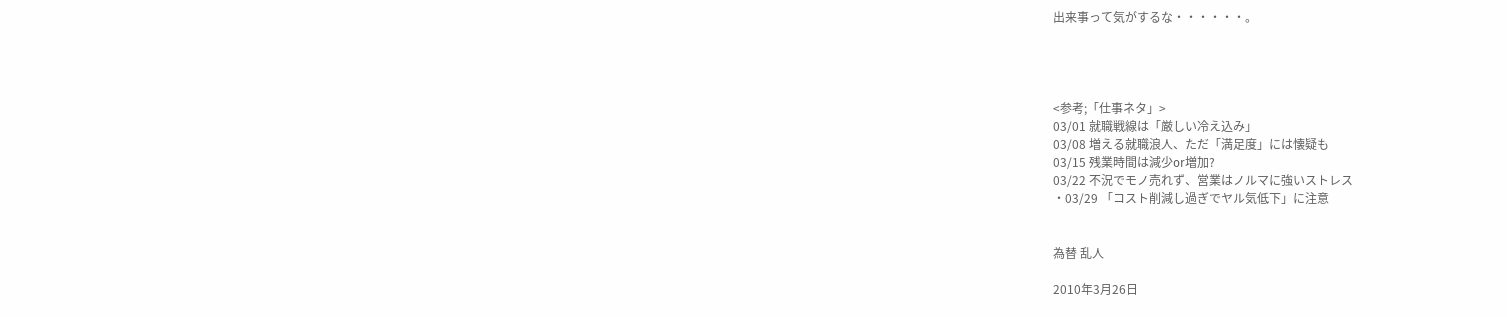出来事って気がするな・・・・・・。




<参考;「仕事ネタ」>
03/01 就職戦線は「厳しい冷え込み」
03/08 増える就職浪人、ただ「満足度」には懐疑も
03/15 残業時間は減少or増加?
03/22 不況でモノ売れず、営業はノルマに強いストレス
・03/29 「コスト削減し過ぎでヤル気低下」に注意


為替 乱人

2010年3月26日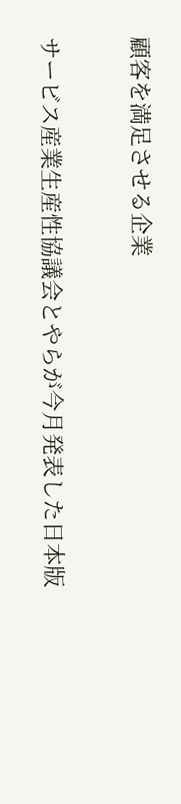顧客を満足させる企業

サービス産業生産性協議会とやらが今月発表した日本版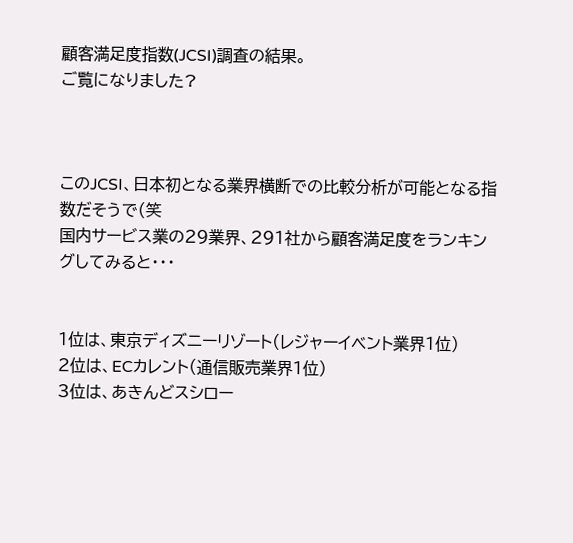顧客満足度指数(JCSI)調査の結果。
ご覧になりました?



このJCSI、日本初となる業界横断での比較分析が可能となる指数だそうで(笑
国内サービス業の29業界、291社から顧客満足度をランキングしてみると・・・


1位は、東京ディズニーリゾート(レジャーイベント業界1位)
2位は、ECカレント(通信販売業界1位)
3位は、あきんどスシロー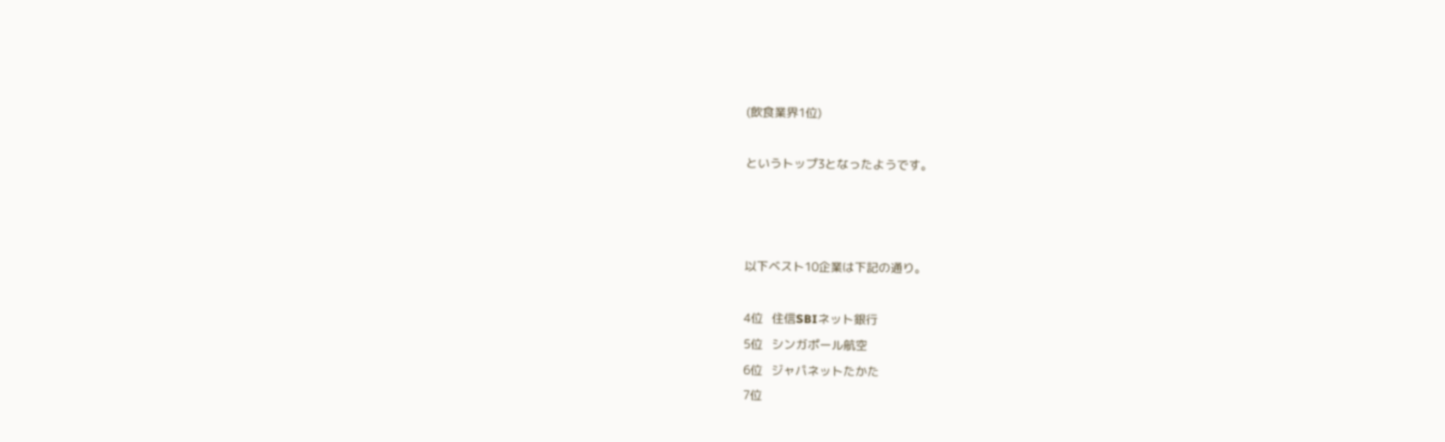(飲食業界1位)

というトップ3となったようです。



以下ベスト10企業は下記の通り。

4位   住信SBIネット銀行
5位   シンガポール航空
6位   ジャパネットたかた
7位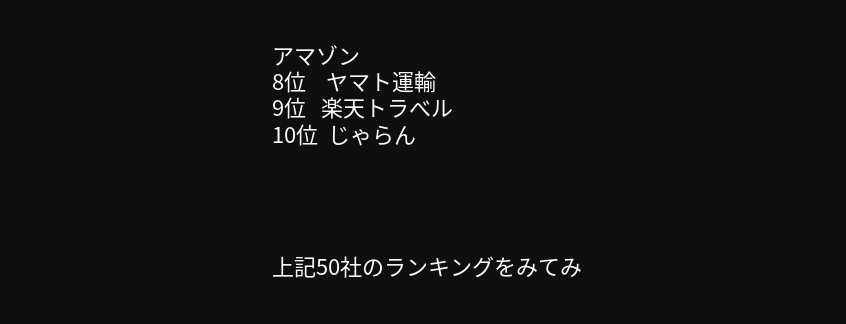アマゾン
8位    ヤマト運輸
9位   楽天トラべル
10位  じゃらん




上記50社のランキングをみてみ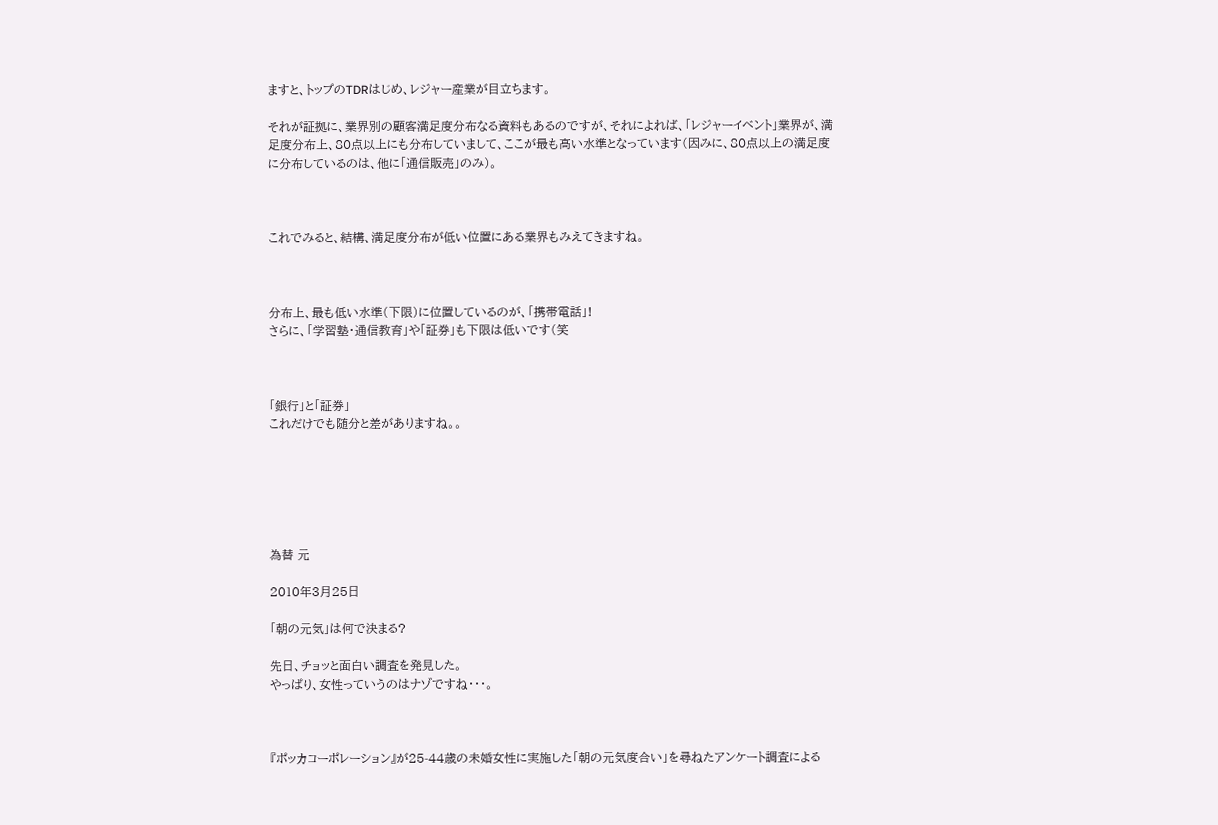ますと、トップのTDRはじめ、レジャー産業が目立ちます。

それが証拠に、業界別の顧客満足度分布なる資料もあるのですが、それによれば、「レジャーイベント」業界が、満足度分布上、80点以上にも分布していまして、ここが最も高い水準となっています(因みに、80点以上の満足度に分布しているのは、他に「通信販売」のみ)。



これでみると、結構、満足度分布が低い位置にある業界もみえてきますね。



分布上、最も低い水準(下限)に位置しているのが、「携帯電話」!
さらに、「学習塾・通信教育」や「証券」も下限は低いです(笑



「銀行」と「証券」
これだけでも随分と差がありますね。。






為替 元

2010年3月25日

「朝の元気」は何で決まる?

先日、チョッと面白い調査を発見した。
やっぱり、女性っていうのはナゾですね・・・。



『ポッカコーポレーション』が25-44歳の未婚女性に実施した「朝の元気度合い」を尋ねたアンケート調査による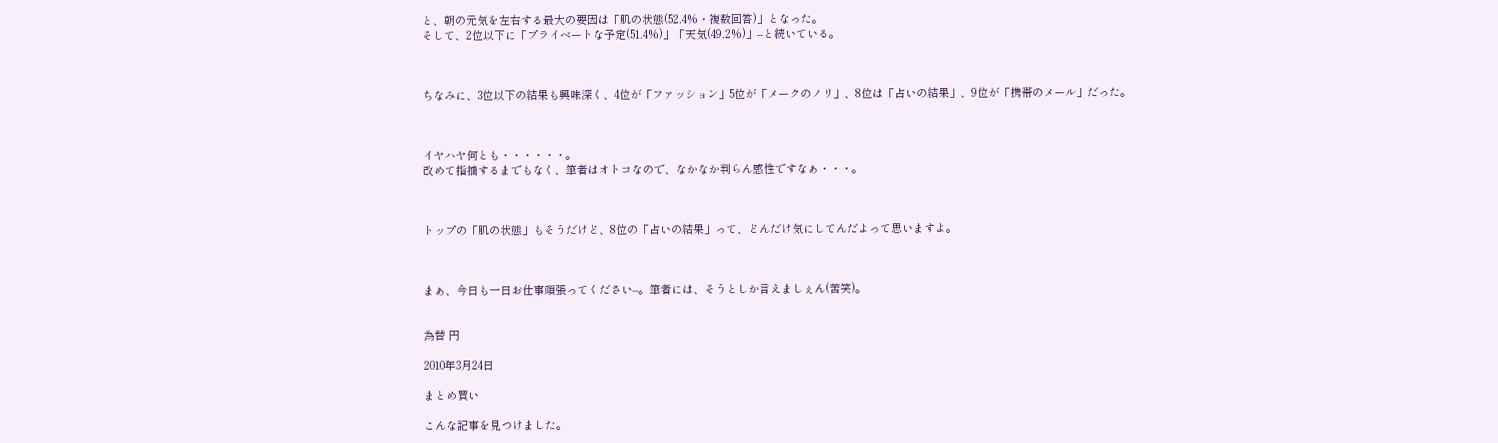と、朝の元気を左右する最大の要因は「肌の状態(52.4%・複数回答)」となった。
そして、2位以下に「プライベートな予定(51.4%)」「天気(49.2%)」--と続いている。



ちなみに、3位以下の結果も興味深く、4位が「ファッション」5位が「メークのノリ」、8位は「占いの結果」、9位が「携帯のメール」だった。



イヤハヤ何とも・・・・・・。
改めて指摘するまでもなく、筆者はオトコなので、なかなか判らん感性ですなぁ・・・。



トップの「肌の状態」もそうだけど、8位の「占いの結果」って、どんだけ気にしてんだよって思いますよ。



まぁ、今日も一日お仕事頑張ってください--。筆者には、そうとしか言えましぇん(苦笑)。


為替 円

2010年3月24日

まとめ買い

こんな記事を見つけました。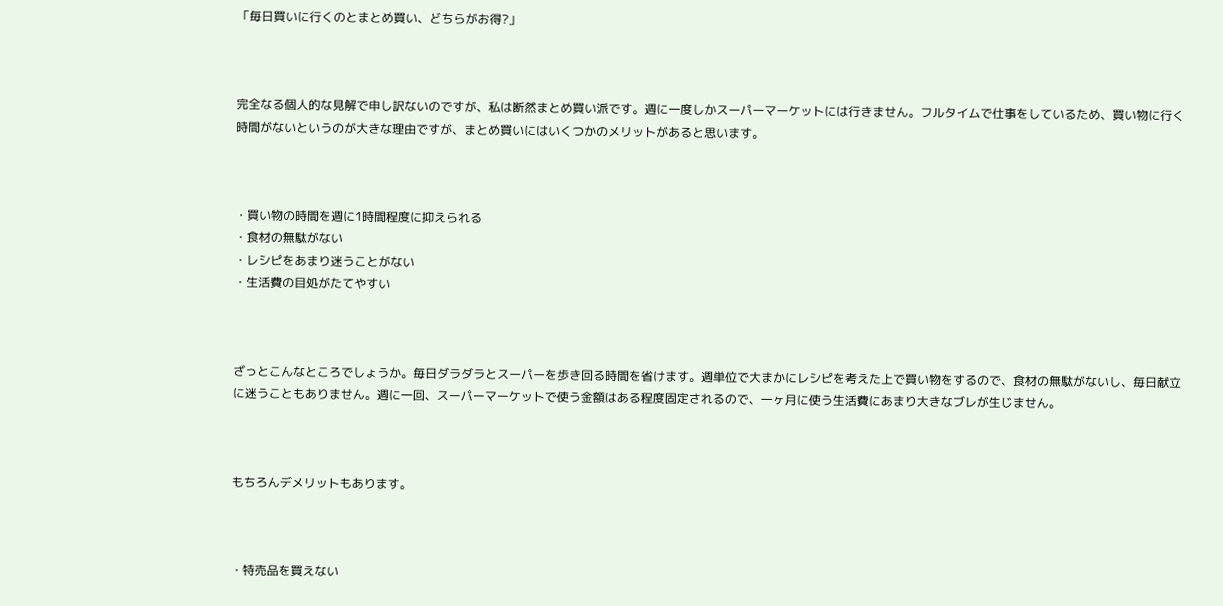「毎日買いに行くのとまとめ買い、どちらがお得?」



完全なる個人的な見解で申し訳ないのですが、私は断然まとめ買い派です。週に一度しかスーパーマーケットには行きません。フルタイムで仕事をしているため、買い物に行く時間がないというのが大きな理由ですが、まとめ買いにはいくつかのメリットがあると思います。



・買い物の時間を週に1時間程度に抑えられる
・食材の無駄がない
・レシピをあまり迷うことがない
・生活費の目処がたてやすい



ざっとこんなところでしょうか。毎日ダラダラとスーパーを歩き回る時間を省けます。週単位で大まかにレシピを考えた上で買い物をするので、食材の無駄がないし、毎日献立に迷うこともありません。週に一回、スーパーマーケットで使う金額はある程度固定されるので、一ヶ月に使う生活費にあまり大きなブレが生じません。



もちろんデメリットもあります。



・特売品を買えない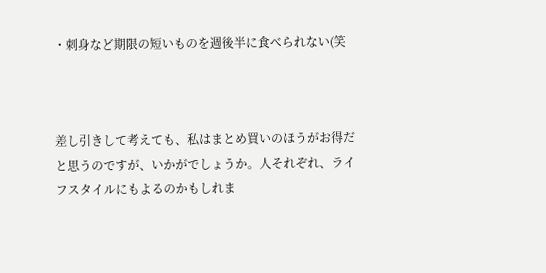・刺身など期限の短いものを週後半に食べられない(笑



差し引きして考えても、私はまとめ買いのほうがお得だと思うのですが、いかがでしょうか。人それぞれ、ライフスタイルにもよるのかもしれま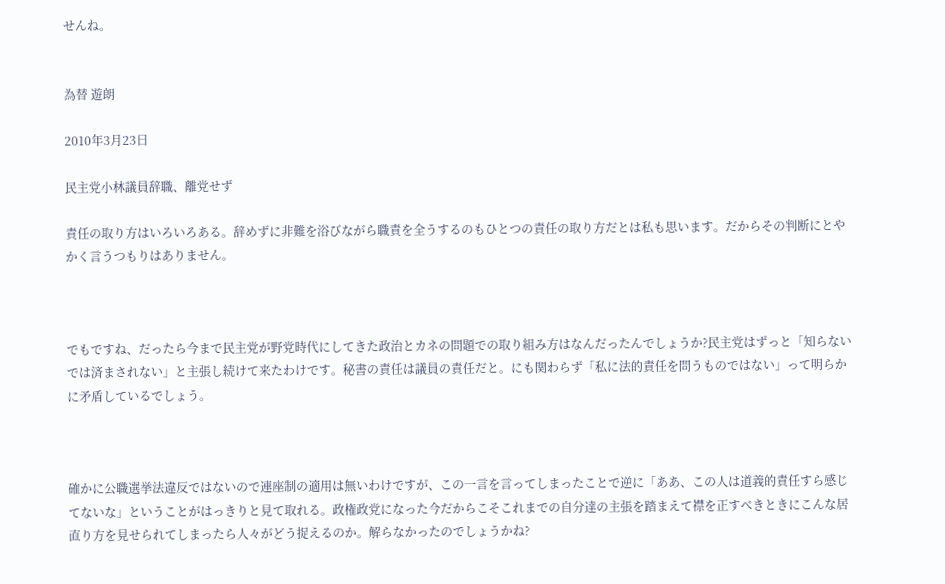せんね。


為替 遊朗

2010年3月23日

民主党小林議員辞職、離党せず

責任の取り方はいろいろある。辞めずに非難を浴びながら職責を全うするのもひとつの責任の取り方だとは私も思います。だからその判断にとやかく言うつもりはありません。



でもですね、だったら今まで民主党が野党時代にしてきた政治とカネの問題での取り組み方はなんだったんでしょうか?民主党はずっと「知らないでは済まされない」と主張し続けて来たわけです。秘書の責任は議員の責任だと。にも関わらず「私に法的責任を問うものではない」って明らかに矛盾しているでしょう。



確かに公職選挙法違反ではないので連座制の適用は無いわけですが、この一言を言ってしまったことで逆に「ああ、この人は道義的責任すら感じてないな」ということがはっきりと見て取れる。政権政党になった今だからこそこれまでの自分達の主張を踏まえて襟を正すべきときにこんな居直り方を見せられてしまったら人々がどう捉えるのか。解らなかったのでしょうかね?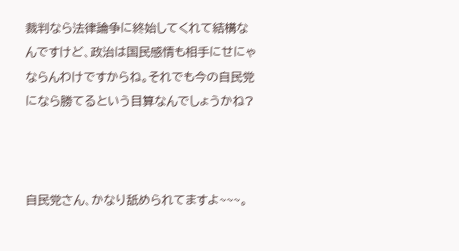裁判なら法律論争に終始してくれて結構なんですけど、政治は国民感情も相手にせにゃならんわけですからね。それでも今の自民党になら勝てるという目算なんでしょうかね?



自民党さん、かなり舐められてますよ~~~。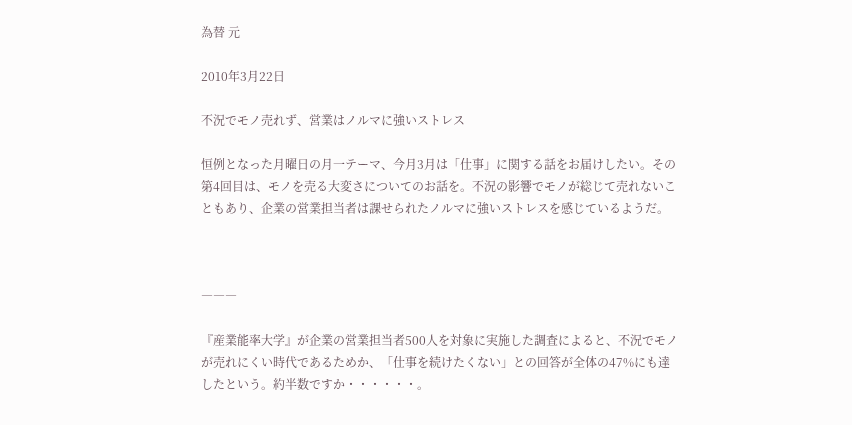為替 元

2010年3月22日

不況でモノ売れず、営業はノルマに強いストレス

恒例となった月曜日の月一テーマ、今月3月は「仕事」に関する話をお届けしたい。その第4回目は、モノを売る大変さについてのお話を。不況の影響でモノが総じて売れないこともあり、企業の営業担当者は課せられたノルマに強いストレスを感じているようだ。



―――

『産業能率大学』が企業の営業担当者500人を対象に実施した調査によると、不況でモノが売れにくい時代であるためか、「仕事を続けたくない」との回答が全体の47%にも達したという。約半数ですか・・・・・・。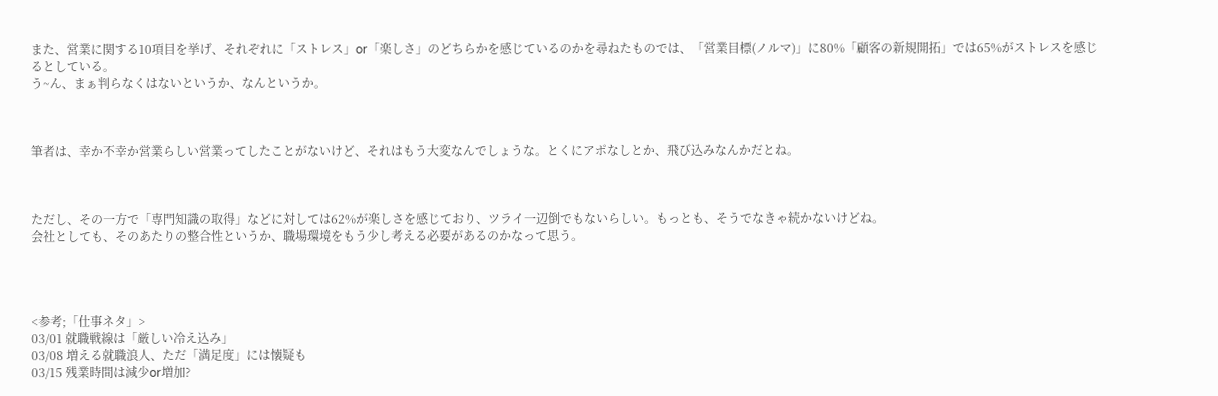また、営業に関する10項目を挙げ、それぞれに「ストレス」or「楽しさ」のどちらかを感じているのかを尋ねたものでは、「営業目標(ノルマ)」に80%「顧客の新規開拓」では65%がストレスを感じるとしている。
う~ん、まぁ判らなくはないというか、なんというか。



筆者は、幸か不幸か営業らしい営業ってしたことがないけど、それはもう大変なんでしょうな。とくにアポなしとか、飛び込みなんかだとね。



ただし、その一方で「専門知識の取得」などに対しては62%が楽しさを感じており、ツライ一辺倒でもないらしい。もっとも、そうでなきゃ続かないけどね。
会社としても、そのあたりの整合性というか、職場環境をもう少し考える必要があるのかなって思う。




<参考;「仕事ネタ」>
03/01 就職戦線は「厳しい冷え込み」
03/08 増える就職浪人、ただ「満足度」には懐疑も
03/15 残業時間は減少or増加?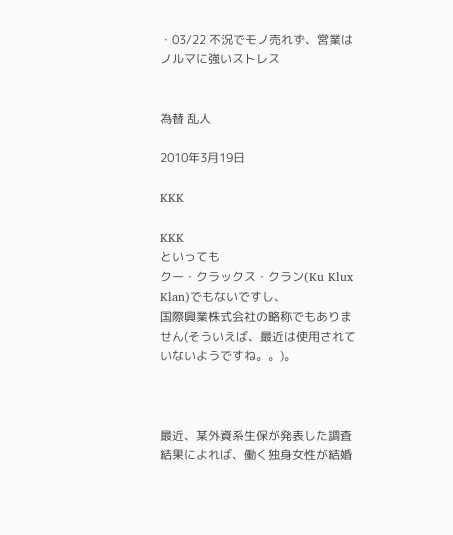・03/22 不況でモノ売れず、営業はノルマに強いストレス


為替 乱人

2010年3月19日

KKK

KKK
といっても
クー・クラックス・クラン(Ku Klux Klan)でもないですし、
国際興業株式会社の略称でもありません(そういえば、最近は使用されていないようですね。。)。



最近、某外資系生保が発表した調査結果によれば、働く独身女性が結婚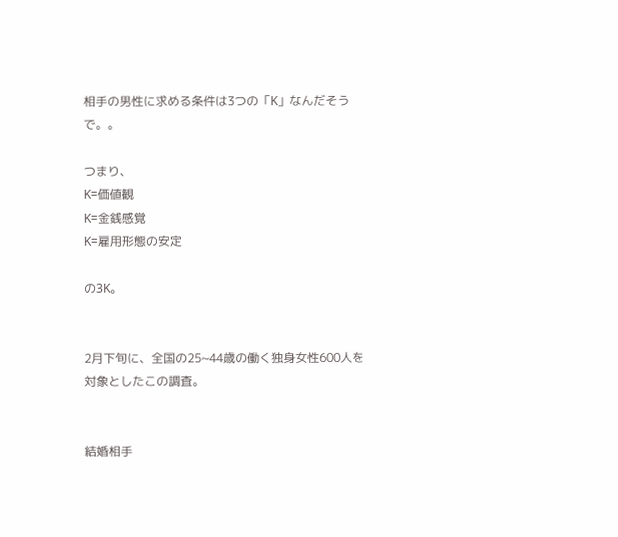相手の男性に求める条件は3つの「K」なんだそうで。。

つまり、
K=価値観
K=金銭感覚
K=雇用形態の安定

の3K。


2月下旬に、全国の25~44歳の働く独身女性600人を対象としたこの調査。


結婚相手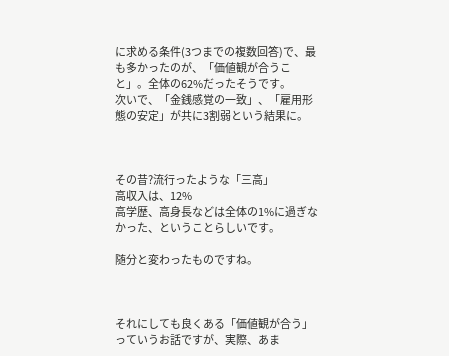に求める条件(3つまでの複数回答)で、最も多かったのが、「価値観が合うこと」。全体の62%だったそうです。
次いで、「金銭感覚の一致」、「雇用形態の安定」が共に3割弱という結果に。



その昔?流行ったような「三高」
高収入は、12%
高学歴、高身長などは全体の1%に過ぎなかった、ということらしいです。

随分と変わったものですね。



それにしても良くある「価値観が合う」っていうお話ですが、実際、あま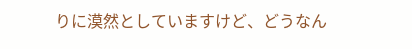りに漠然としていますけど、どうなん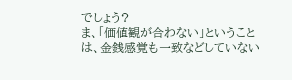でしょう?
ま、「価値観が合わない」ということは、金銭感覚も一致などしていない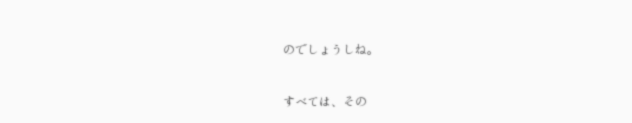のでしょうしね。



すべては、その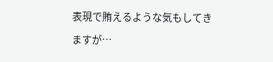表現で賄えるような気もしてきますが…